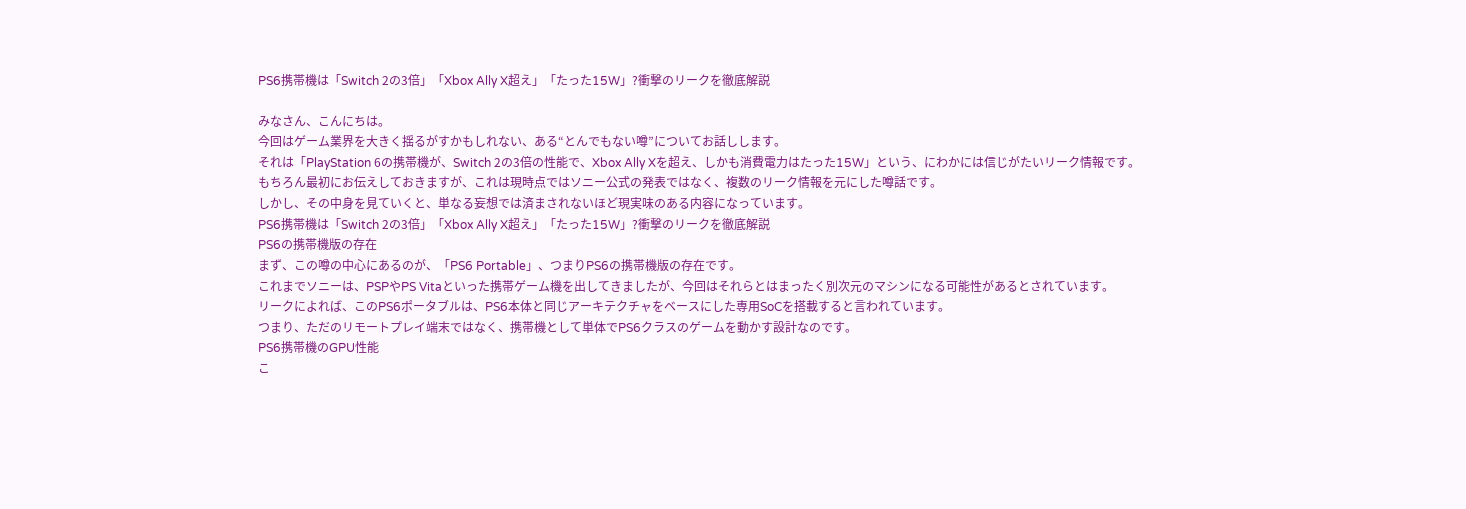PS6携帯機は「Switch 2の3倍」「Xbox Ally X超え」「たった15W」?衝撃のリークを徹底解説

みなさん、こんにちは。
今回はゲーム業界を大きく揺るがすかもしれない、ある“とんでもない噂”についてお話しします。
それは「PlayStation 6の携帯機が、Switch 2の3倍の性能で、Xbox Ally Xを超え、しかも消費電力はたった15W」という、にわかには信じがたいリーク情報です。
もちろん最初にお伝えしておきますが、これは現時点ではソニー公式の発表ではなく、複数のリーク情報を元にした噂話です。
しかし、その中身を見ていくと、単なる妄想では済まされないほど現実味のある内容になっています。
PS6携帯機は「Switch 2の3倍」「Xbox Ally X超え」「たった15W」?衝撃のリークを徹底解説
PS6の携帯機版の存在
まず、この噂の中心にあるのが、「PS6 Portable」、つまりPS6の携帯機版の存在です。
これまでソニーは、PSPやPS Vitaといった携帯ゲーム機を出してきましたが、今回はそれらとはまったく別次元のマシンになる可能性があるとされています。
リークによれば、このPS6ポータブルは、PS6本体と同じアーキテクチャをベースにした専用SoCを搭載すると言われています。
つまり、ただのリモートプレイ端末ではなく、携帯機として単体でPS6クラスのゲームを動かす設計なのです。
PS6携帯機のGPU性能
こ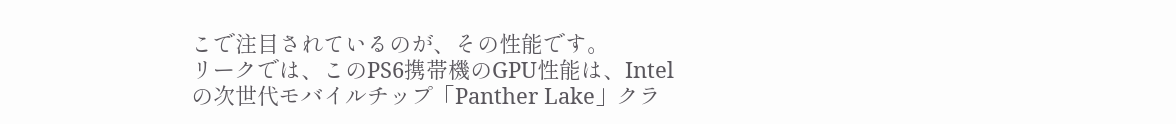こで注目されているのが、その性能です。
リークでは、このPS6携帯機のGPU性能は、Intelの次世代モバイルチップ「Panther Lake」クラ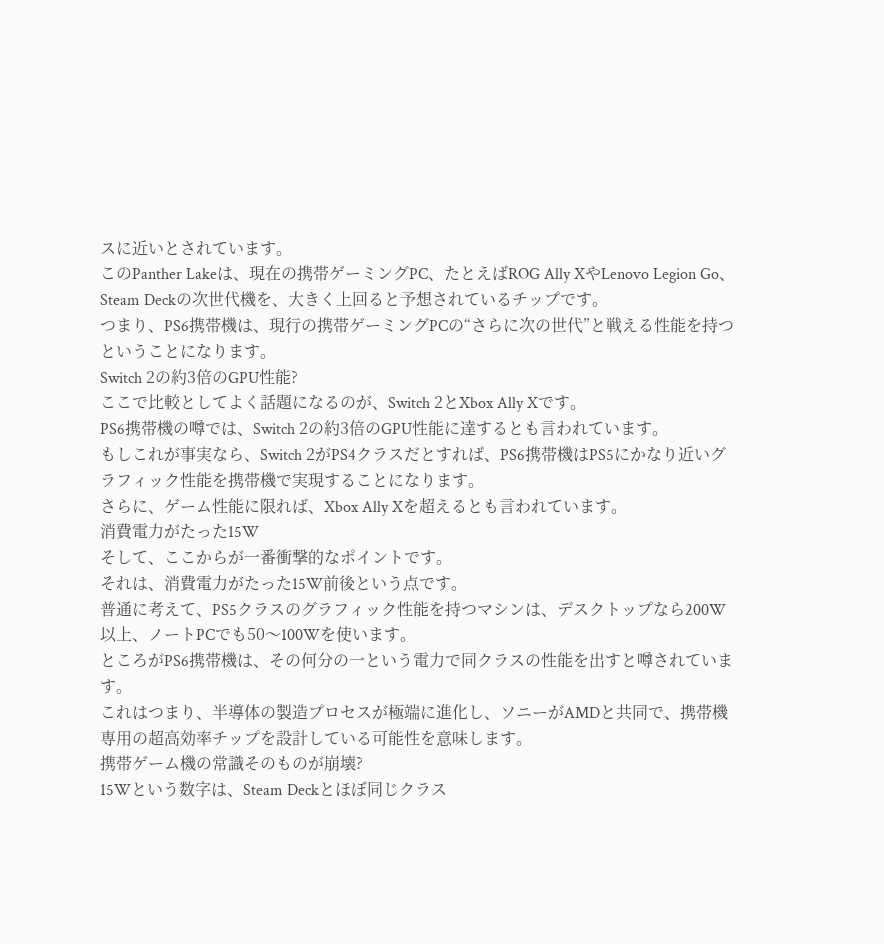スに近いとされています。
このPanther Lakeは、現在の携帯ゲーミングPC、たとえばROG Ally XやLenovo Legion Go、Steam Deckの次世代機を、大きく上回ると予想されているチップです。
つまり、PS6携帯機は、現行の携帯ゲーミングPCの“さらに次の世代”と戦える性能を持つということになります。
Switch 2の約3倍のGPU性能?
ここで比較としてよく話題になるのが、Switch 2とXbox Ally Xです。
PS6携帯機の噂では、Switch 2の約3倍のGPU性能に達するとも言われています。
もしこれが事実なら、Switch 2がPS4クラスだとすれば、PS6携帯機はPS5にかなり近いグラフィック性能を携帯機で実現することになります。
さらに、ゲーム性能に限れば、Xbox Ally Xを超えるとも言われています。
消費電力がたった15W
そして、ここからが一番衝撃的なポイントです。
それは、消費電力がたった15W前後という点です。
普通に考えて、PS5クラスのグラフィック性能を持つマシンは、デスクトップなら200W以上、ノートPCでも50〜100Wを使います。
ところがPS6携帯機は、その何分の一という電力で同クラスの性能を出すと噂されています。
これはつまり、半導体の製造プロセスが極端に進化し、ソニーがAMDと共同で、携帯機専用の超高効率チップを設計している可能性を意味します。
携帯ゲーム機の常識そのものが崩壊?
15Wという数字は、Steam Deckとほぼ同じクラス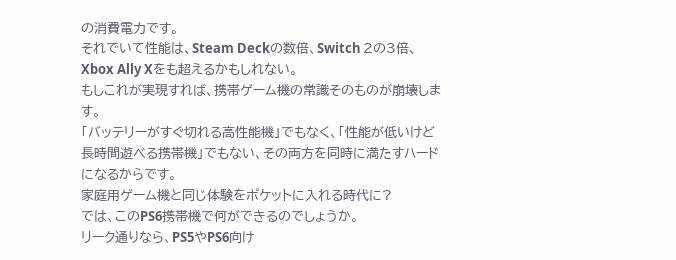の消費電力です。
それでいて性能は、Steam Deckの数倍、Switch 2の3倍、Xbox Ally Xをも超えるかもしれない。
もしこれが実現すれば、携帯ゲーム機の常識そのものが崩壊します。
「バッテリーがすぐ切れる高性能機」でもなく、「性能が低いけど長時間遊べる携帯機」でもない、その両方を同時に満たすハードになるからです。
家庭用ゲーム機と同じ体験をポケットに入れる時代に?
では、このPS6携帯機で何ができるのでしょうか。
リーク通りなら、PS5やPS6向け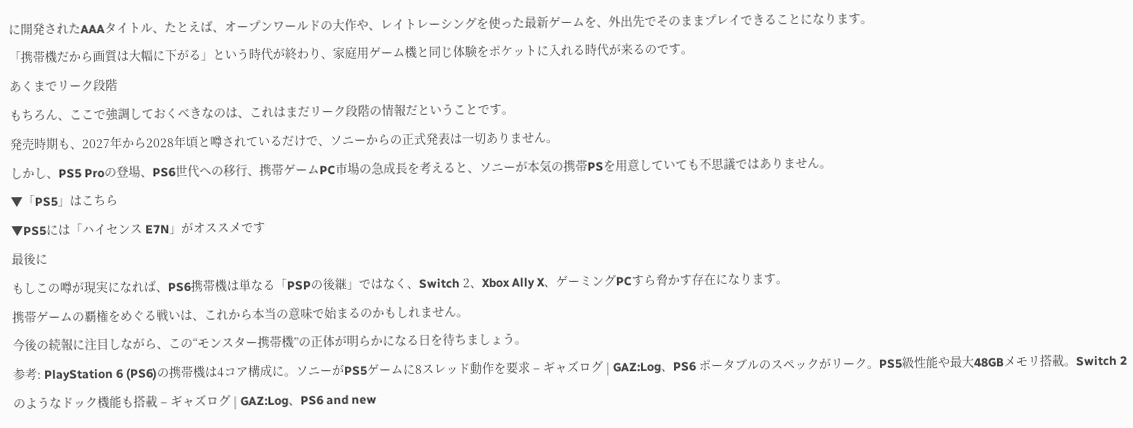に開発されたAAAタイトル、たとえば、オープンワールドの大作や、レイトレーシングを使った最新ゲームを、外出先でそのままプレイできることになります。
「携帯機だから画質は大幅に下がる」という時代が終わり、家庭用ゲーム機と同じ体験をポケットに入れる時代が来るのです。
あくまでリーク段階
もちろん、ここで強調しておくべきなのは、これはまだリーク段階の情報だということです。
発売時期も、2027年から2028年頃と噂されているだけで、ソニーからの正式発表は一切ありません。
しかし、PS5 Proの登場、PS6世代への移行、携帯ゲームPC市場の急成長を考えると、ソニーが本気の携帯PSを用意していても不思議ではありません。
▼「PS5」はこちら
▼PS5には「ハイセンス E7N」がオススメです
最後に
もしこの噂が現実になれば、PS6携帯機は単なる「PSPの後継」ではなく、Switch 2、Xbox Ally X、ゲーミングPCすら脅かす存在になります。
携帯ゲームの覇権をめぐる戦いは、これから本当の意味で始まるのかもしれません。
今後の続報に注目しながら、この“モンスター携帯機”の正体が明らかになる日を待ちましょう。
参考: PlayStation 6 (PS6)の携帯機は4コア構成に。ソニーがPS5ゲームに8スレッド動作を要求 – ギャズログ | GAZ:Log、PS6 ポータブルのスペックがリーク。PS5級性能や最大48GBメモリ搭載。Switch 2のようなドック機能も搭載 – ギャズログ | GAZ:Log、PS6 and new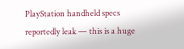PlayStation handheld specs reportedly leak — this is a huge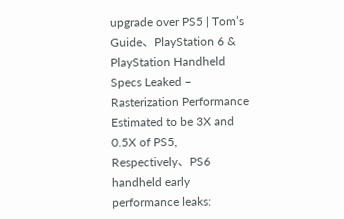upgrade over PS5 | Tom’s Guide、PlayStation 6 & PlayStation Handheld Specs Leaked – Rasterization Performance Estimated to be 3X and 0.5X of PS5, Respectively、PS6 handheld early performance leaks: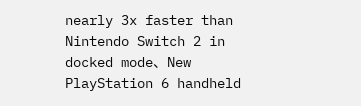nearly 3x faster than Nintendo Switch 2 in docked mode、New PlayStation 6 handheld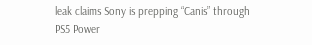leak claims Sony is prepping “Canis” through PS5 Power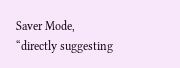Saver Mode, “directly suggesting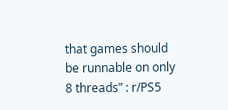that games should be runnable on only 8 threads” : r/PS5